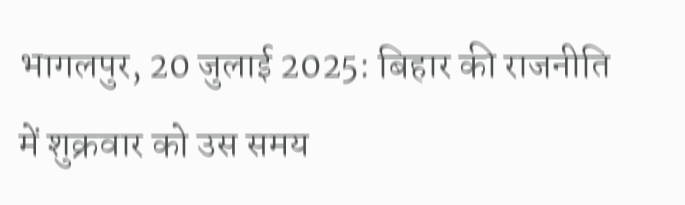भागलपुर, 20 जुलाई 2025: बिहार की राजनीति में शुक्रवार को उस समय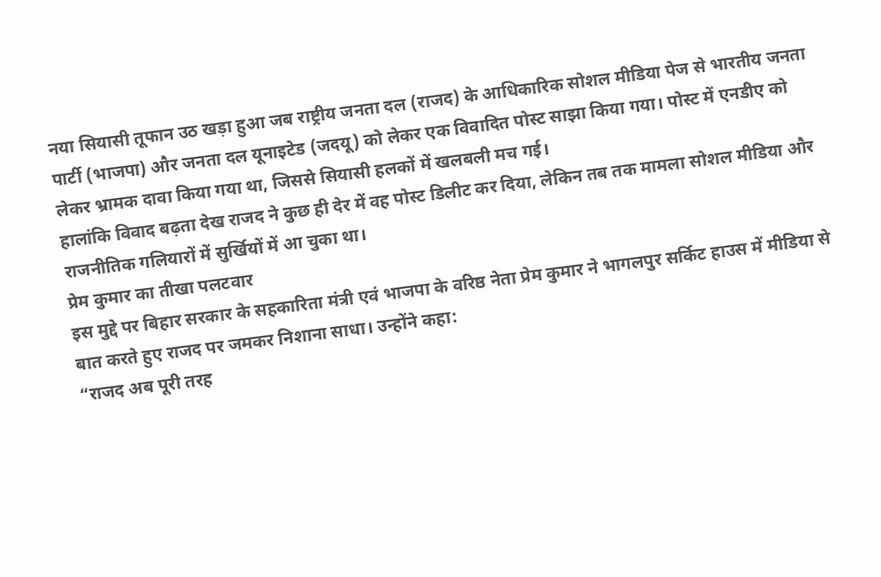नया सियासी तूफान उठ खड़ा हुआ जब राष्ट्रीय जनता दल (राजद) के आधिकारिक सोशल मीडिया पेज से भारतीय जनता पार्टी (भाजपा) और जनता दल यूनाइटेड (जदयू) को लेकर एक विवादित पोस्ट साझा किया गया। पोस्ट में एनडीए को लेकर भ्रामक दावा किया गया था, जिससे सियासी हलकों में खलबली मच गई।
हालांकि विवाद बढ़ता देख राजद ने कुछ ही देर में वह पोस्ट डिलीट कर दिया, लेकिन तब तक मामला सोशल मीडिया और राजनीतिक गलियारों में सुर्खियों में आ चुका था।
प्रेम कुमार का तीखा पलटवार
इस मुद्दे पर बिहार सरकार के सहकारिता मंत्री एवं भाजपा के वरिष्ठ नेता प्रेम कुमार ने भागलपुर सर्किट हाउस में मीडिया से बात करते हुए राजद पर जमकर निशाना साधा। उन्होंने कहा:
“राजद अब पूरी तरह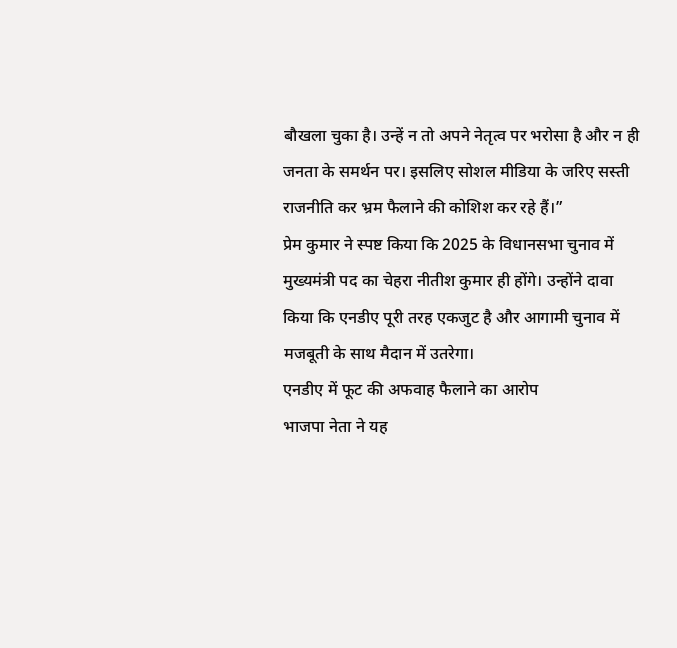बौखला चुका है। उन्हें न तो अपने नेतृत्व पर भरोसा है और न ही जनता के समर्थन पर। इसलिए सोशल मीडिया के जरिए सस्ती राजनीति कर भ्रम फैलाने की कोशिश कर रहे हैं।”
प्रेम कुमार ने स्पष्ट किया कि 2025 के विधानसभा चुनाव में मुख्यमंत्री पद का चेहरा नीतीश कुमार ही होंगे। उन्होंने दावा किया कि एनडीए पूरी तरह एकजुट है और आगामी चुनाव में मजबूती के साथ मैदान में उतरेगा।
एनडीए में फूट की अफवाह फैलाने का आरोप
भाजपा नेता ने यह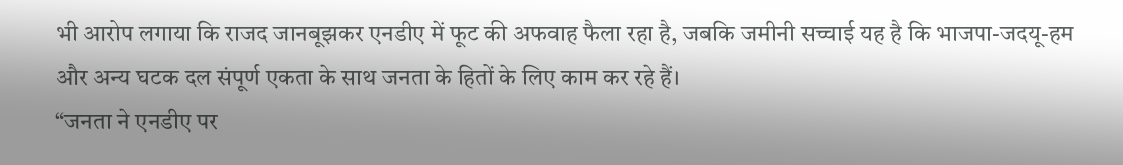भी आरोप लगाया कि राजद जानबूझकर एनडीए में फूट की अफवाह फैला रहा है, जबकि जमीनी सच्चाई यह है कि भाजपा-जदयू-हम और अन्य घटक दल संपूर्ण एकता के साथ जनता के हितों के लिए काम कर रहे हैं।
“जनता ने एनडीए पर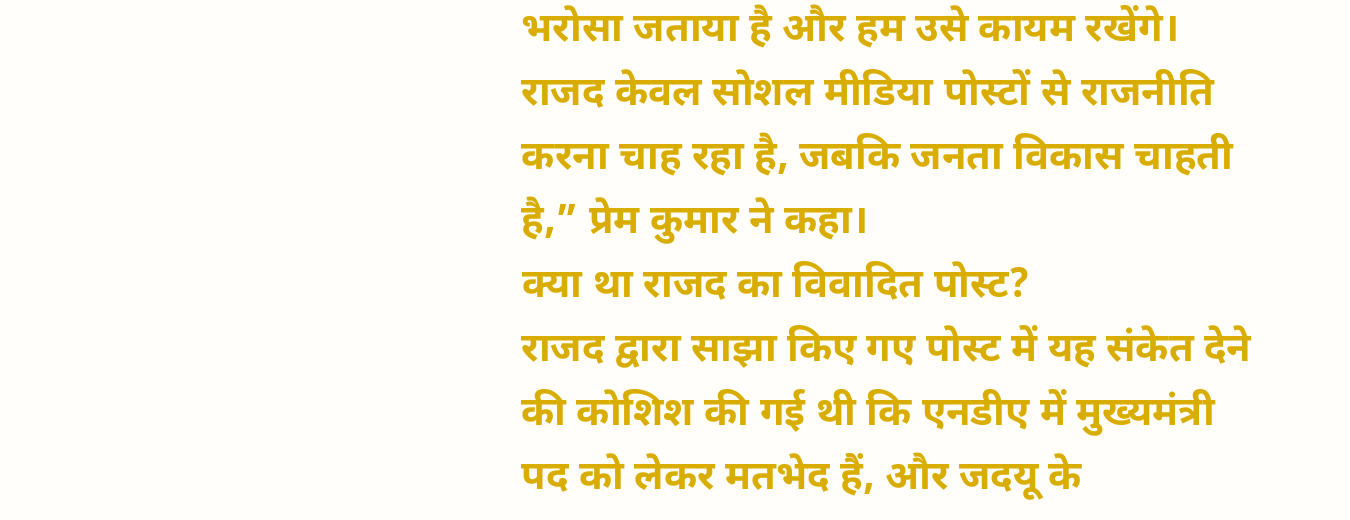भरोसा जताया है और हम उसे कायम रखेंगे। राजद केवल सोशल मीडिया पोस्टों से राजनीति करना चाह रहा है, जबकि जनता विकास चाहती है,” प्रेम कुमार ने कहा।
क्या था राजद का विवादित पोस्ट?
राजद द्वारा साझा किए गए पोस्ट में यह संकेत देने की कोशिश की गई थी कि एनडीए में मुख्यमंत्री पद को लेकर मतभेद हैं, और जदयू के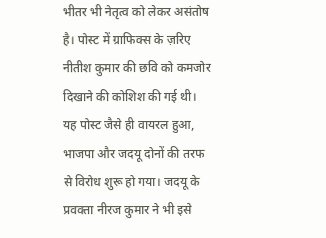भीतर भी नेतृत्व को लेकर असंतोष है। पोस्ट में ग्राफिक्स के ज़रिए नीतीश कुमार की छवि को कमजोर दिखाने की कोशिश की गई थी।
यह पोस्ट जैसे ही वायरल हुआ, भाजपा और जदयू दोनों की तरफ से विरोध शुरू हो गया। जदयू के प्रवक्ता नीरज कुमार ने भी इसे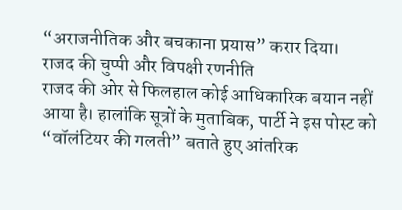“अराजनीतिक और बचकाना प्रयास” करार दिया।
राजद की चुप्पी और विपक्षी रणनीति
राजद की ओर से फिलहाल कोई आधिकारिक बयान नहीं आया है। हालांकि सूत्रों के मुताबिक, पार्टी ने इस पोस्ट को “वॉलंटियर की गलती” बताते हुए आंतरिक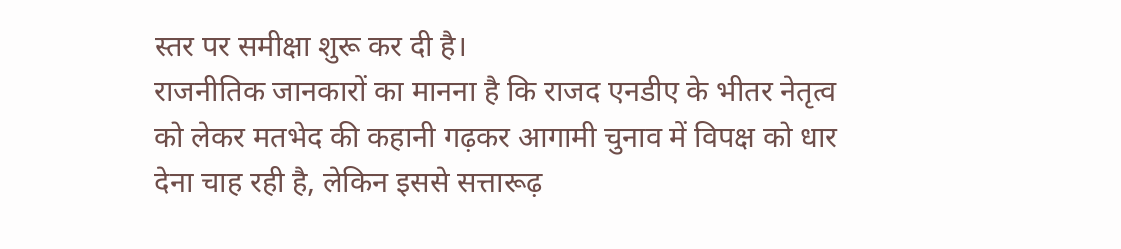स्तर पर समीक्षा शुरू कर दी है।
राजनीतिक जानकारों का मानना है कि राजद एनडीए के भीतर नेतृत्व को लेकर मतभेद की कहानी गढ़कर आगामी चुनाव में विपक्ष को धार देना चाह रही है, लेकिन इससे सत्तारूढ़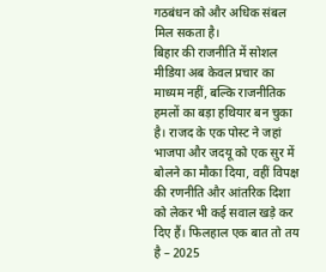गठबंधन को और अधिक संबल मिल सकता है।
बिहार की राजनीति में सोशल मीडिया अब केवल प्रचार का माध्यम नहीं, बल्कि राजनीतिक हमलों का बड़ा हथियार बन चुका है। राजद के एक पोस्ट ने जहां भाजपा और जदयू को एक सुर में बोलने का मौका दिया, वहीं विपक्ष की रणनीति और आंतरिक दिशा को लेकर भी कई सवाल खड़े कर दिए हैं। फिलहाल एक बात तो तय है – 2025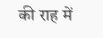की राह में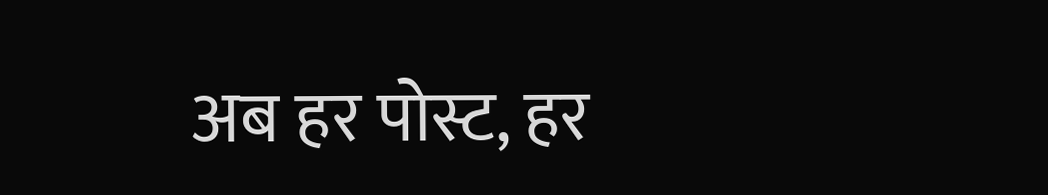अब हर पोस्ट, हर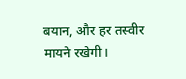बयान, और हर तस्वीर मायने रखेगी।